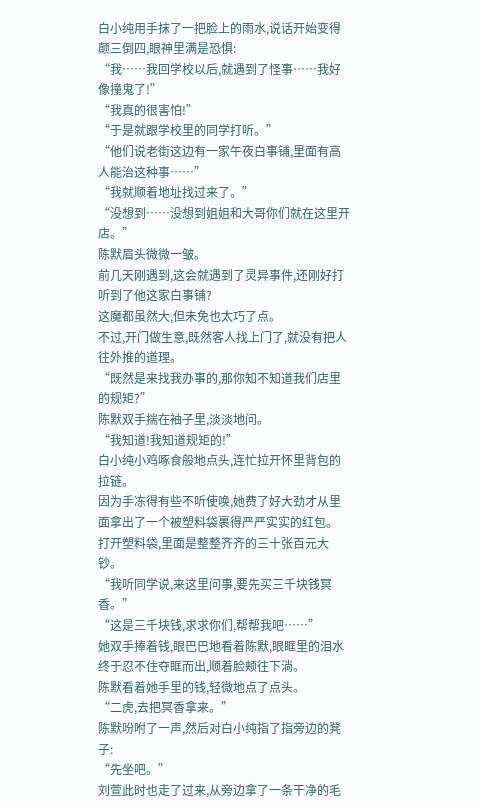白小纯用手抹了一把脸上的雨水,说话开始变得颠三倒四,眼神里满是恐惧:
“我……我回学校以后,就遇到了怪事……我好像撞鬼了!”
“我真的很害怕!”
“于是就跟学校里的同学打听。”
“他们说老街这边有一家午夜白事铺,里面有高人能治这种事……”
“我就顺着地址找过来了。”
“没想到……没想到姐姐和大哥你们就在这里开店。”
陈默眉头微微一皱。
前几天刚遇到,这会就遇到了灵异事件,还刚好打听到了他这家白事铺?
这魔都虽然大,但未免也太巧了点。
不过,开门做生意,既然客人找上门了,就没有把人往外推的道理。
“既然是来找我办事的,那你知不知道我们店里的规矩?”
陈默双手揣在袖子里,淡淡地问。
“我知道!我知道规矩的!”
白小纯小鸡啄食般地点头,连忙拉开怀里背包的拉链。
因为手冻得有些不听使唤,她费了好大劲才从里面拿出了一个被塑料袋裹得严严实实的红包。
打开塑料袋,里面是整整齐齐的三十张百元大钞。
“我听同学说,来这里问事,要先买三千块钱冥香。”
“这是三千块钱,求求你们,帮帮我吧……”
她双手捧着钱,眼巴巴地看着陈默,眼眶里的泪水终于忍不住夺眶而出,顺着脸颊往下淌。
陈默看着她手里的钱,轻微地点了点头。
“二虎,去把冥香拿来。”
陈默吩咐了一声,然后对白小纯指了指旁边的凳子:
“先坐吧。”
刘萱此时也走了过来,从旁边拿了一条干净的毛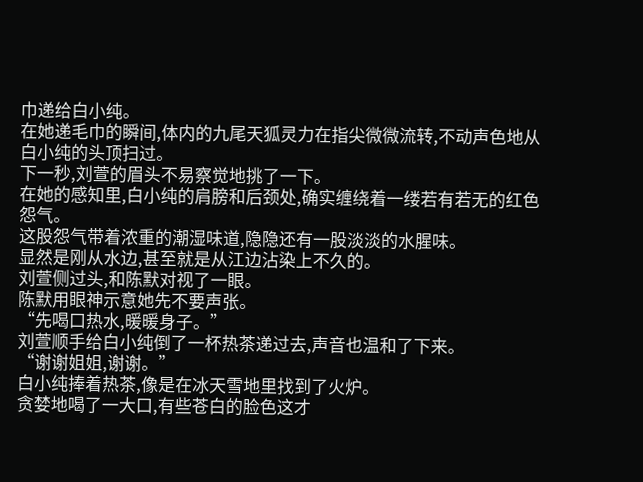巾递给白小纯。
在她递毛巾的瞬间,体内的九尾天狐灵力在指尖微微流转,不动声色地从白小纯的头顶扫过。
下一秒,刘萱的眉头不易察觉地挑了一下。
在她的感知里,白小纯的肩膀和后颈处,确实缠绕着一缕若有若无的红色怨气。
这股怨气带着浓重的潮湿味道,隐隐还有一股淡淡的水腥味。
显然是刚从水边,甚至就是从江边沾染上不久的。
刘萱侧过头,和陈默对视了一眼。
陈默用眼神示意她先不要声张。
“先喝口热水,暖暖身子。”
刘萱顺手给白小纯倒了一杯热茶递过去,声音也温和了下来。
“谢谢姐姐,谢谢。”
白小纯捧着热茶,像是在冰天雪地里找到了火炉。
贪婪地喝了一大口,有些苍白的脸色这才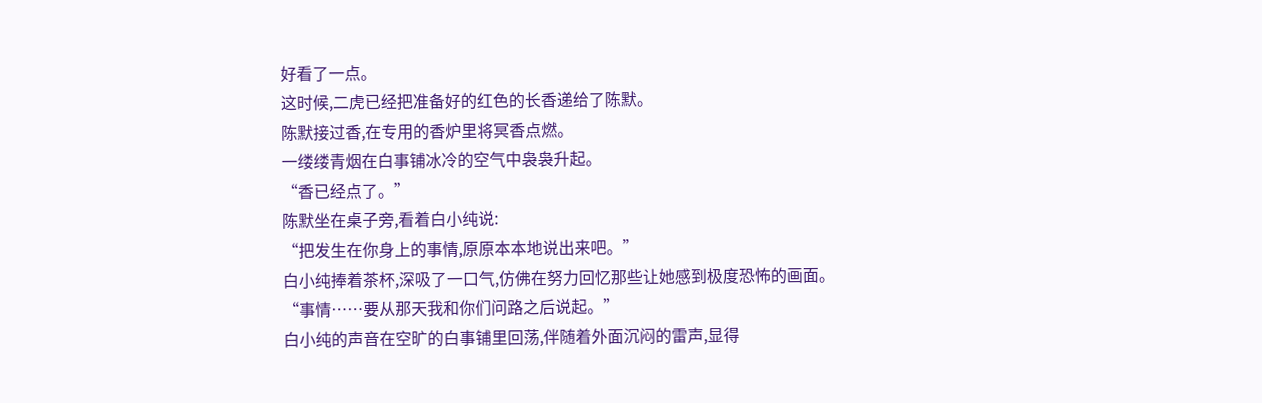好看了一点。
这时候,二虎已经把准备好的红色的长香递给了陈默。
陈默接过香,在专用的香炉里将冥香点燃。
一缕缕青烟在白事铺冰冷的空气中袅袅升起。
“香已经点了。”
陈默坐在桌子旁,看着白小纯说:
“把发生在你身上的事情,原原本本地说出来吧。”
白小纯捧着茶杯,深吸了一口气,仿佛在努力回忆那些让她感到极度恐怖的画面。
“事情……要从那天我和你们问路之后说起。”
白小纯的声音在空旷的白事铺里回荡,伴随着外面沉闷的雷声,显得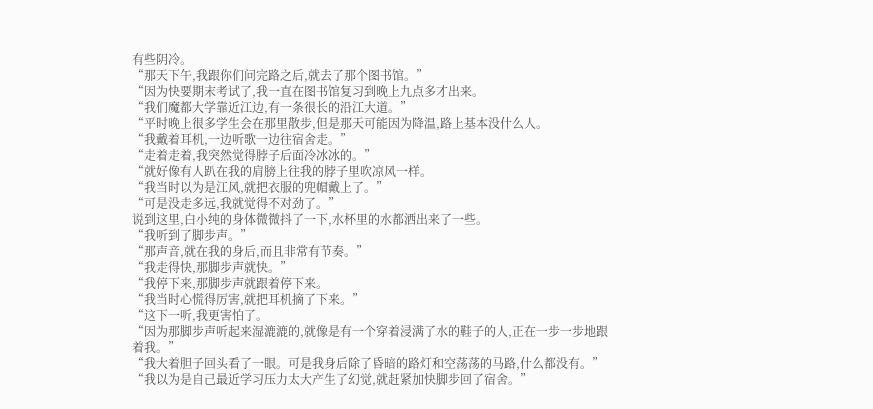有些阴冷。
“那天下午,我跟你们问完路之后,就去了那个图书馆。”
“因为快要期末考试了,我一直在图书馆复习到晚上九点多才出来。
“我们魔都大学靠近江边,有一条很长的沿江大道。”
“平时晚上很多学生会在那里散步,但是那天可能因为降温,路上基本没什么人。
“我戴着耳机,一边听歌一边往宿舍走。”
“走着走着,我突然觉得脖子后面冷冰冰的。”
“就好像有人趴在我的肩膀上往我的脖子里吹凉风一样。
“我当时以为是江风,就把衣服的兜帽戴上了。”
“可是没走多远,我就觉得不对劲了。”
说到这里,白小纯的身体微微抖了一下,水杯里的水都洒出来了一些。
“我听到了脚步声。”
“那声音,就在我的身后,而且非常有节奏。”
“我走得快,那脚步声就快。”
“我停下来,那脚步声就跟着停下来。
“我当时心慌得厉害,就把耳机摘了下来。”
“这下一听,我更害怕了。
“因为那脚步声听起来湿漉漉的,就像是有一个穿着浸满了水的鞋子的人,正在一步一步地跟着我。”
“我大着胆子回头看了一眼。可是我身后除了昏暗的路灯和空荡荡的马路,什么都没有。”
“我以为是自己最近学习压力太大产生了幻觉,就赶紧加快脚步回了宿舍。”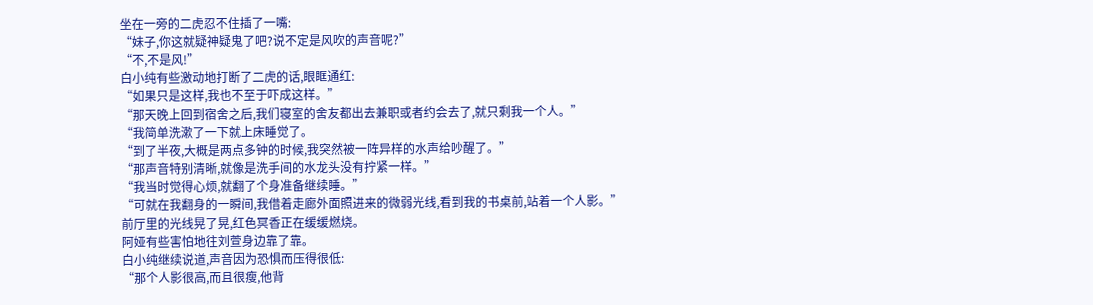坐在一旁的二虎忍不住插了一嘴:
“妹子,你这就疑神疑鬼了吧?说不定是风吹的声音呢?”
“不,不是风!”
白小纯有些激动地打断了二虎的话,眼眶通红:
“如果只是这样,我也不至于吓成这样。”
“那天晚上回到宿舍之后,我们寝室的舍友都出去兼职或者约会去了,就只剩我一个人。”
“我简单洗漱了一下就上床睡觉了。
“到了半夜,大概是两点多钟的时候,我突然被一阵异样的水声给吵醒了。”
“那声音特别清晰,就像是洗手间的水龙头没有拧紧一样。”
“我当时觉得心烦,就翻了个身准备继续睡。”
“可就在我翻身的一瞬间,我借着走廊外面照进来的微弱光线,看到我的书桌前,站着一个人影。”
前厅里的光线晃了晃,红色冥香正在缓缓燃烧。
阿娅有些害怕地往刘萱身边靠了靠。
白小纯继续说道,声音因为恐惧而压得很低:
“那个人影很高,而且很瘦,他背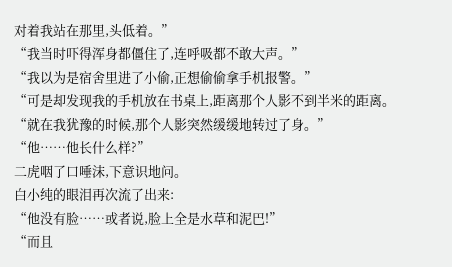对着我站在那里,头低着。”
“我当时吓得浑身都僵住了,连呼吸都不敢大声。”
“我以为是宿舍里进了小偷,正想偷偷拿手机报警。”
“可是却发现我的手机放在书桌上,距离那个人影不到半米的距离。
“就在我犹豫的时候,那个人影突然缓缓地转过了身。”
“他……他长什么样?”
二虎咽了口唾沫,下意识地问。
白小纯的眼泪再次流了出来:
“他没有脸……或者说,脸上全是水草和泥巴!”
“而且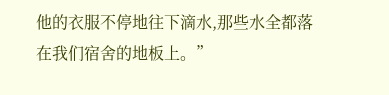他的衣服不停地往下滴水,那些水全都落在我们宿舍的地板上。”